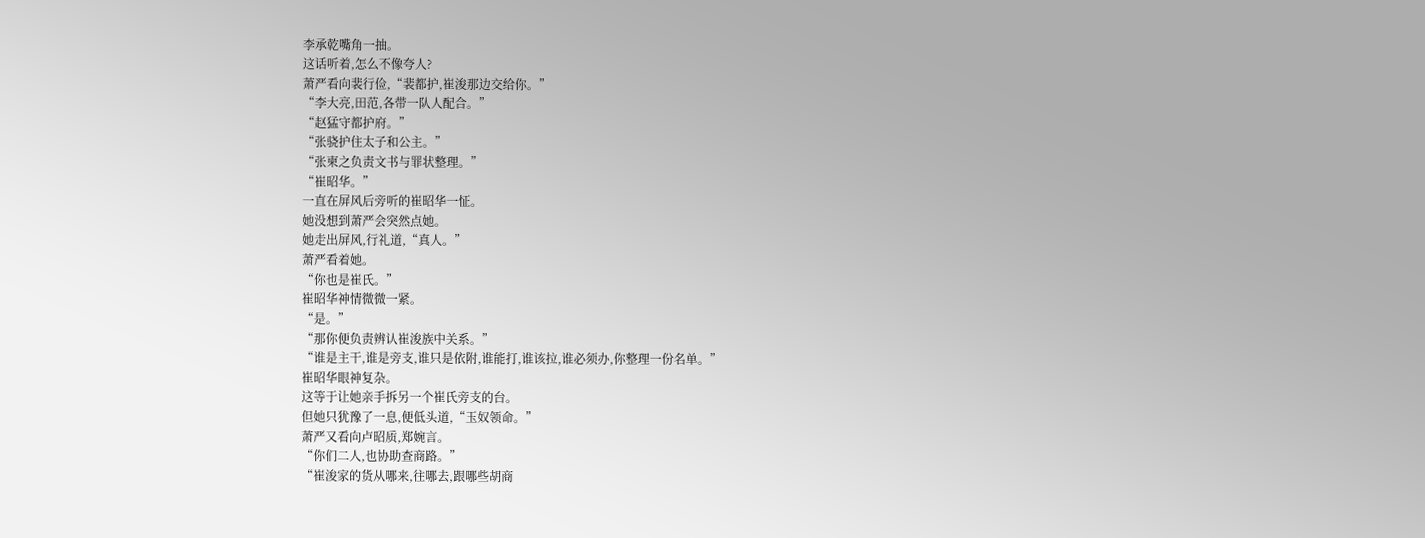李承乾嘴角一抽。
这话听着,怎么不像夸人?
萧严看向裴行俭,“裴都护,崔浚那边交给你。”
“李大亮,田范,各带一队人配合。”
“赵猛守都护府。”
“张骁护住太子和公主。”
“张柬之负责文书与罪状整理。”
“崔昭华。”
一直在屏风后旁听的崔昭华一怔。
她没想到萧严会突然点她。
她走出屏风,行礼道,“真人。”
萧严看着她。
“你也是崔氏。”
崔昭华神情微微一紧。
“是。”
“那你便负责辨认崔浚族中关系。”
“谁是主干,谁是旁支,谁只是依附,谁能打,谁该拉,谁必须办,你整理一份名单。”
崔昭华眼神复杂。
这等于让她亲手拆另一个崔氏旁支的台。
但她只犹豫了一息,便低头道,“玉奴领命。”
萧严又看向卢昭质,郑婉言。
“你们二人,也协助查商路。”
“崔浚家的货从哪来,往哪去,跟哪些胡商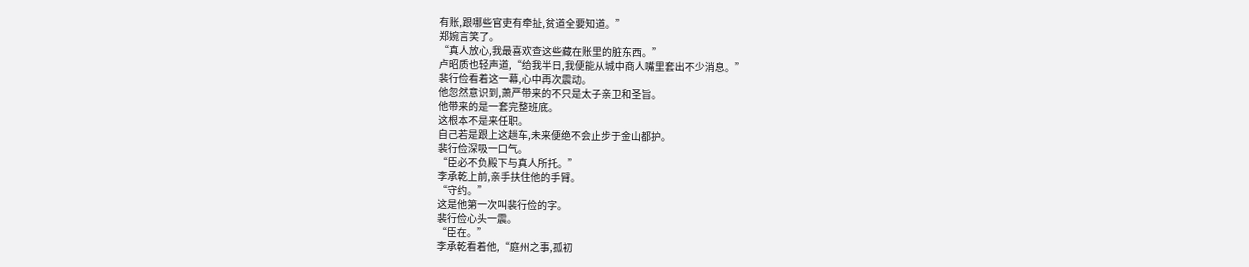有账,跟哪些官吏有牵扯,贫道全要知道。”
郑婉言笑了。
“真人放心,我最喜欢查这些藏在账里的脏东西。”
卢昭质也轻声道,“给我半日,我便能从城中商人嘴里套出不少消息。”
裴行俭看着这一幕,心中再次震动。
他忽然意识到,萧严带来的不只是太子亲卫和圣旨。
他带来的是一套完整班底。
这根本不是来任职。
自己若是跟上这趟车,未来便绝不会止步于金山都护。
裴行俭深吸一口气。
“臣必不负殿下与真人所托。”
李承乾上前,亲手扶住他的手臂。
“守约。”
这是他第一次叫裴行俭的字。
裴行俭心头一震。
“臣在。”
李承乾看着他,“庭州之事,孤初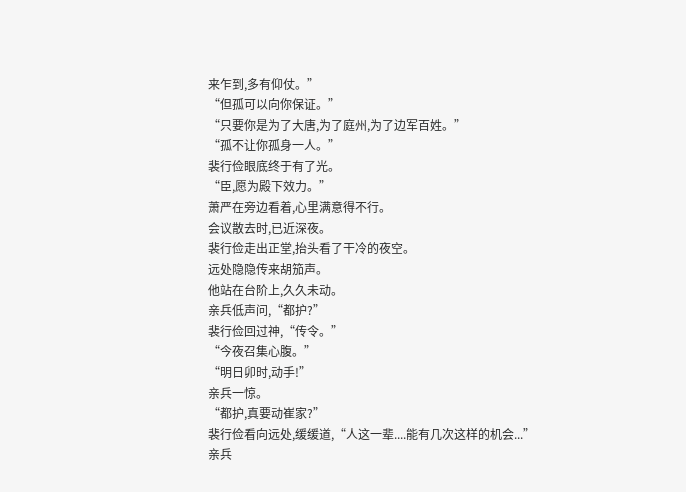来乍到,多有仰仗。”
“但孤可以向你保证。”
“只要你是为了大唐,为了庭州,为了边军百姓。”
“孤不让你孤身一人。”
裴行俭眼底终于有了光。
“臣,愿为殿下效力。”
萧严在旁边看着,心里满意得不行。
会议散去时,已近深夜。
裴行俭走出正堂,抬头看了干冷的夜空。
远处隐隐传来胡笳声。
他站在台阶上,久久未动。
亲兵低声问,“都护?”
裴行俭回过神,“传令。”
“今夜召集心腹。”
“明日卯时,动手!”
亲兵一惊。
“都护,真要动崔家?”
裴行俭看向远处,缓缓道,“人这一辈....能有几次这样的机会...”
亲兵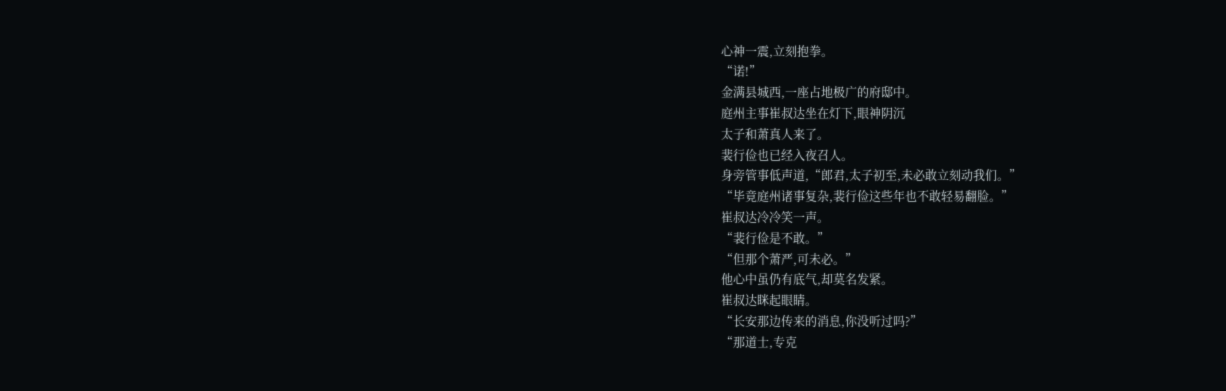心神一震,立刻抱拳。
“诺!”
金满县城西,一座占地极广的府邸中。
庭州主事崔叔达坐在灯下,眼神阴沉
太子和萧真人来了。
裴行俭也已经入夜召人。
身旁管事低声道,“郎君,太子初至,未必敢立刻动我们。”
“毕竟庭州诸事复杂,裴行俭这些年也不敢轻易翻脸。”
崔叔达冷冷笑一声。
“裴行俭是不敢。”
“但那个萧严,可未必。”
他心中虽仍有底气,却莫名发紧。
崔叔达眯起眼睛。
“长安那边传来的消息,你没听过吗?”
“那道士,专克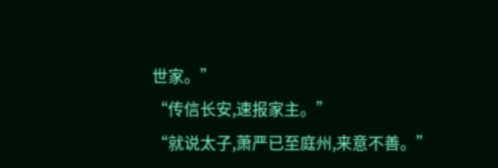世家。”
“传信长安,速报家主。”
“就说太子,萧严已至庭州,来意不善。”